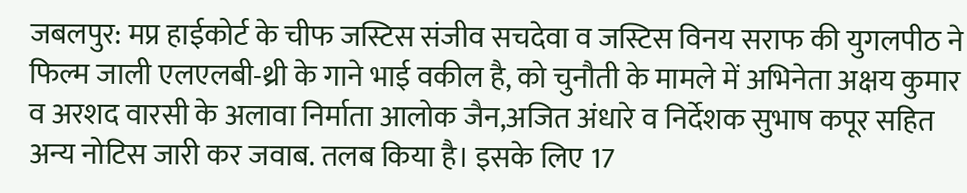जबलपुर: मप्र हाईकोर्ट के चीफ जस्टिस संजीव सचदेवा व जस्टिस विनय सराफ की युगलपीठ ने फिल्म जाली एलएलबी-थ्री के गाने भाई वकील है, को चुनौती के मामले में अभिनेता अक्षय कुमार व अरशद वारसी के अलावा निर्माता आलोक जैन,अजित अंधारे व निर्देशक सुभाष कपूर सहित अन्य नोटिस जारी कर जवाब. तलब किया है। इसके लिए 17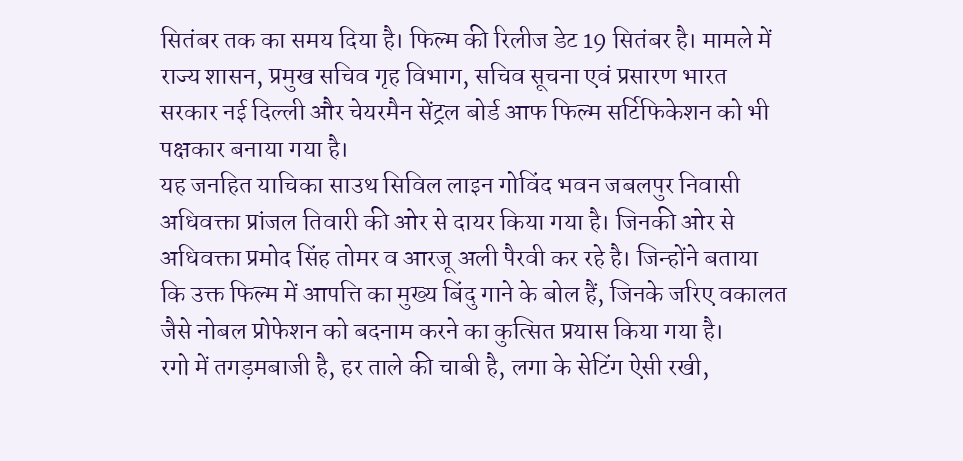सितंबर तक का समय दिया है। फिल्म की रिलीज डेट 19 सितंबर है। मामले में राज्य शासन, प्रमुख सचिव गृह विभाग, सचिव सूचना एवं प्रसारण भारत सरकार नई दिल्ली और चेयरमैन सेंट्रल बोर्ड आफ फिल्म सर्टिफिकेशन को भी पक्षकार बनाया गया है।
यह जनहित याचिका साउथ सिविल लाइन गोविंद भवन जबलपुर निवासी अधिवक्ता प्रांजल तिवारी की ओर से दायर किया गया है। जिनकी ओर से अधिवक्ता प्रमोद सिंह तोमर व आरजू अली पैरवी कर रहे है। जिन्होंने बताया कि उक्त फिल्म में आपत्ति का मुख्य बिंदु गाने के बोल हैं, जिनके जरिए वकालत जैसे नोबल प्रोफेशन को बदनाम करने का कुत्सित प्रयास किया गया है।
रगो में तगड़मबाजी है, हर ताले की चाबी है, लगा के सेटिंग ऐसी रखी,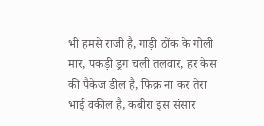भी हमसे राजी है, गाड़ी ठोंक के गोली मार, पकड़ी ड्रग चली तलवार, हर केस की पैकेज डील है, फिक्र ना कर तेरा भाई वकील है, कबीरा इस संसार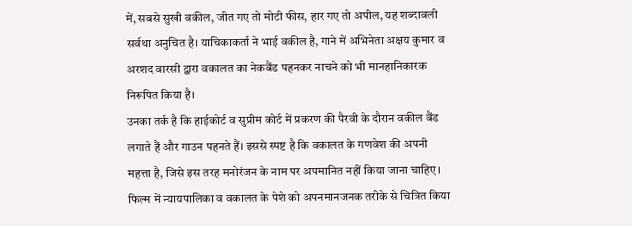में, सबसे सुखी वकील, जीत गए तो मोटी फीस, हार गए तो अपील, यह शब्दावली सर्वथा अनुचित है। याचिकाकर्ता ने भाई वकील है, गाने में अभिनेता अक्षय कुमार व अरशद वारसी द्वारा वकालत का नेकबैंड पहनकर नाचने को भी मानहानिकारक निरूपित किया है।
उनका तर्क है कि हाईकोर्ट व सुप्रीम कोर्ट में प्रकरण की पैरवी के दौरान वकील बैंड लगाते हैं और गाउन पहनते हैं। इससे स्पष्ट है कि वकालत के गणवेश की अपनी महत्ता है, जिसे इस तरह मनोरंजन के नाम पर अपमानित नहीं किया जाना चाहिए। फिल्म में न्यायपालिका व वकालत के पेशे को अपनमानजनक तरीके से चित्रित किया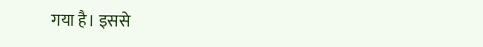गया है। इससे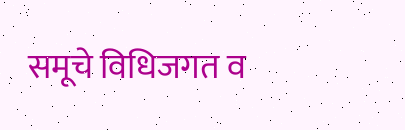समूचे विधिजगत व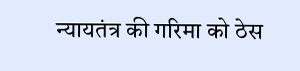न्यायतंत्र की गरिमा को ठेस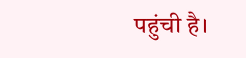पहुंची है।